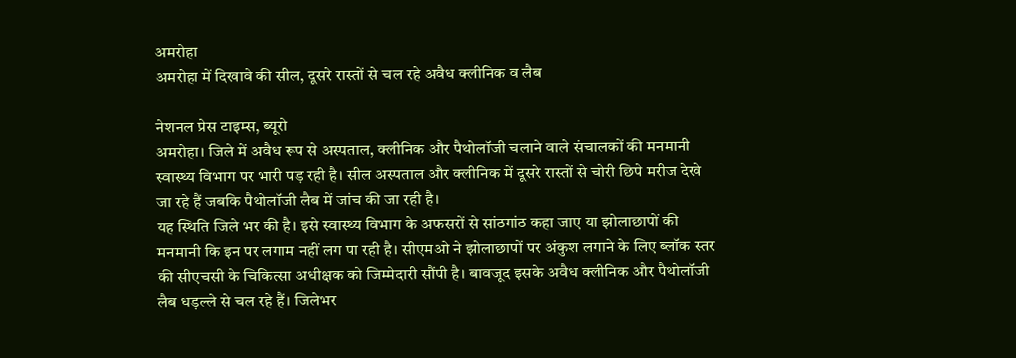अमरोहा
अमरोहा में दिखावे की सील, दूसरे रास्तों से चल रहे अवैध क्लीनिक व लैब

नेशनल प्रेस टाइम्स, ब्यूरो
अमरोहा। जिले में अवैध रूप से अस्पताल, क्लीनिक और पैथोलॉजी चलाने वाले संचालकों की मनमानी स्वास्थ्य विभाग पर भारी पड़ रही है। सील अस्पताल और क्लीनिक में दूसरे रास्तों से चोरी छिपे मरीज देखे जा रहे हैं जबकि पैथोलॉजी लैब में जांच की जा रही है।
यह स्थिति जिले भर की है। इसे स्वास्थ्य विभाग के अफसरों से सांठगांठ कहा जाए या झोलाछापों की मनमानी कि इन पर लगाम नहीं लग पा रही है। सीएमओ ने झोलाछापों पर अंकुश लगाने के लिए ब्लॉक स्तर की सीएचसी के चिकित्सा अधीक्षक को जिम्मेदारी सौंपी है। बावजूद इसके अवैध क्लीनिक और पैथोलॉजी लैब धड़ल्ले से चल रहे हैं। जिलेभर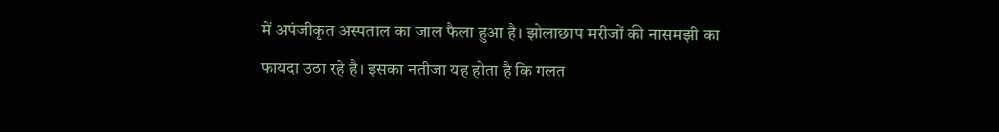में अपंजीकृत अस्पताल का जाल फैला हुआ है। झोलाछाप मरीजों की नासमझी का फायदा उठा रहे है। इसका नतीजा यह होता है कि गलत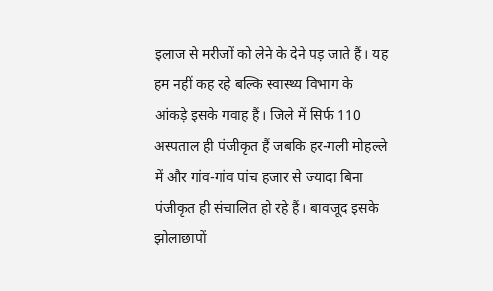इलाज से मरीजों को लेने के देने पड़ जाते हैं। यह हम नहीं कह रहे बल्कि स्वास्थ्य विभाग के आंकड़े इसके गवाह हैं। जिले में सिर्फ 110 अस्पताल ही पंजीकृत हैं जबकि हर-गली मोहल्ले में और गांव-गांव पांच हजार से ज्यादा बिना पंजीकृत ही संचालित हो रहे हैं। बावजूद इसके झोलाछापों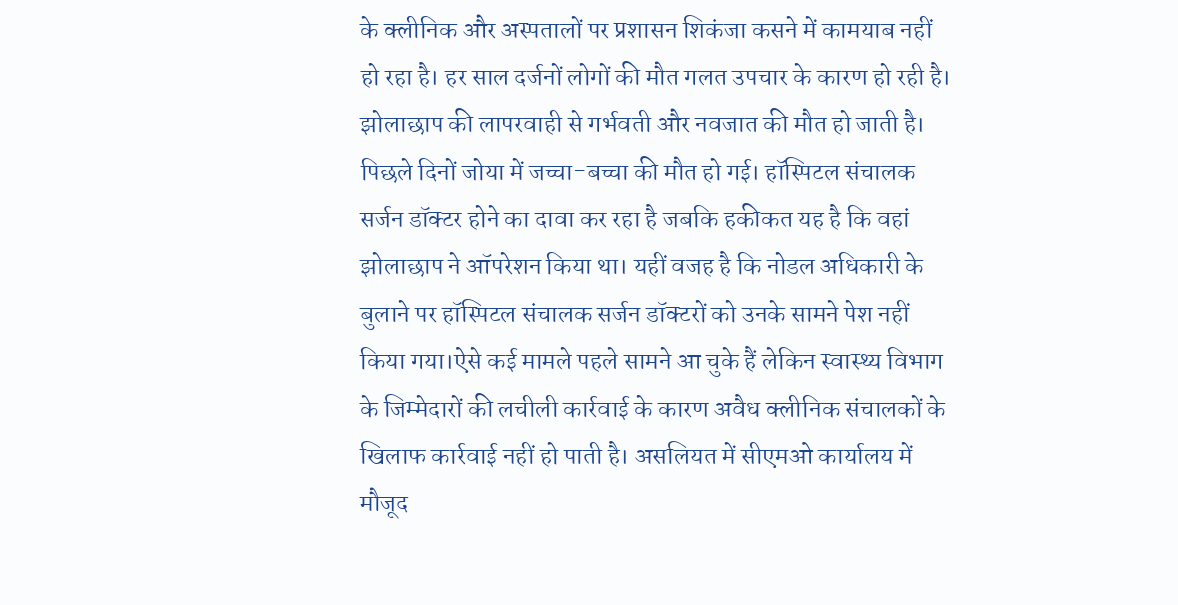के क्लीनिक और अस्पतालों पर प्रशासन शिकंजा कसने में कामयाब नहीं हो रहा है। हर साल दर्जनों लोगों की मौत गलत उपचार के कारण हो रही है। झोलाछाप की लापरवाही से गर्भवती और नवजात की मौत हो जाती है। पिछले दिनों जोया में जच्चा-बच्चा की मौत हो गई। हॉस्पिटल संचालक सर्जन डॉक्टर होने का दावा कर रहा है जबकि हकीकत यह है कि वहां झोलाछाप ने ऑपरेशन किया था। यहीं वजह है कि नोडल अधिकारी के बुलाने पर हॉस्पिटल संचालक सर्जन डॉक्टरों को उनके सामने पेश नहीं किया गया।ऐसे कई मामले पहले सामने आ चुके हैं लेकिन स्वास्थ्य विभाग के जिम्मेदारों की लचीली कार्रवाई के कारण अवैध क्लीनिक संचालकों के खिलाफ कार्रवाई नहीं हो पाती है। असलियत में सीएमओ कार्यालय में मौजूद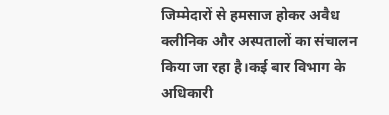जिम्मेदारों से हमसाज होकर अवैध क्लीनिक और अस्पतालों का संचालन किया जा रहा है।कई बार विभाग के अधिकारी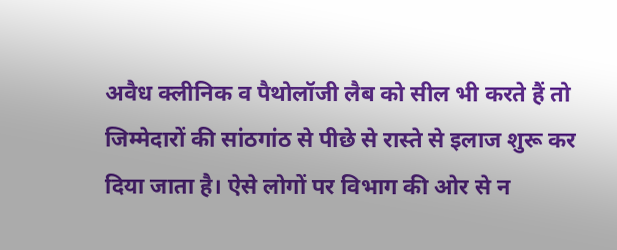अवैध क्लीनिक व पैथोलॉजी लैब को सील भी करते हैं तो जिम्मेदारों की सांठगांठ से पीछे से रास्ते से इलाज शुरू कर दिया जाता है। ऐसे लोगों पर विभाग की ओर से न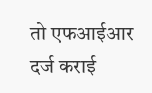तो एफआईआर दर्ज कराई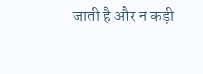जाती है और न कड़ी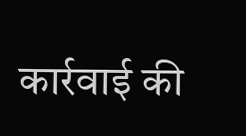कार्रवाई की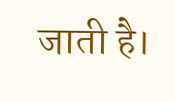जाती है।